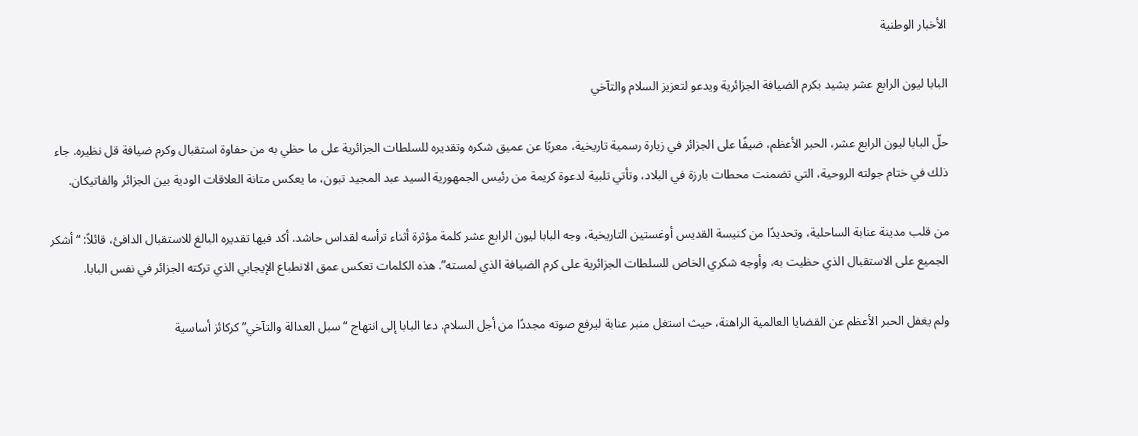الأخبار الوطنية

البابا ليون الرابع عشر يشيد بكرم الضيافة الجزائرية ويدعو لتعزيز السلام والتآخي

حلّ البابا ليون الرابع عشر، الحبر الأعظم، ضيفًا على الجزائر في زيارة رسمية تاريخية، معربًا عن عميق شكره وتقديره للسلطات الجزائرية على ما حظي به من حفاوة استقبال وكرم ضيافة قل نظيره. جاء ذلك في ختام جولته الروحية، التي تضمنت محطات بارزة في البلاد، وتأتي تلبية لدعوة كريمة من رئيس الجمهورية السيد عبد المجيد تبون، ما يعكس متانة العلاقات الودية بين الجزائر والفاتيكان.

من قلب مدينة عنابة الساحلية، وتحديدًا من كنيسة القديس أوغستين التاريخية، وجه البابا ليون الرابع عشر كلمة مؤثرة أثناء ترأسه لقداس حاشد. أكد فيها تقديره البالغ للاستقبال الدافئ، قائلاً: “أشكر الجميع على الاستقبال الذي حظيت به، وأوجه شكري الخاص للسلطات الجزائرية على كرم الضيافة الذي لمسته”. هذه الكلمات تعكس عمق الانطباع الإيجابي الذي تركته الجزائر في نفس البابا.

ولم يغفل الحبر الأعظم عن القضايا العالمية الراهنة، حيث استغل منبر عنابة ليرفع صوته مجددًا من أجل السلام. دعا البابا إلى انتهاج “سبل العدالة والتآخي” كركائز أساسية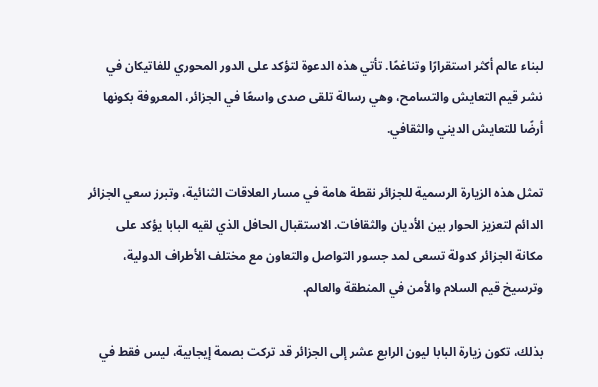لبناء عالم أكثر استقرارًا وتناغمًا. تأتي هذه الدعوة لتؤكد على الدور المحوري للفاتيكان في نشر قيم التعايش والتسامح، وهي رسالة تلقى صدى واسعًا في الجزائر، المعروفة بكونها أرضًا للتعايش الديني والثقافي.

تمثل هذه الزيارة الرسمية للجزائر نقطة هامة في مسار العلاقات الثنائية، وتبرز سعي الجزائر الدائم لتعزيز الحوار بين الأديان والثقافات. الاستقبال الحافل الذي لقيه البابا يؤكد على مكانة الجزائر كدولة تسعى لمد جسور التواصل والتعاون مع مختلف الأطراف الدولية، وترسيخ قيم السلام والأمن في المنطقة والعالم.

بذلك، تكون زيارة البابا ليون الرابع عشر إلى الجزائر قد تركت بصمة إيجابية، ليس فقط في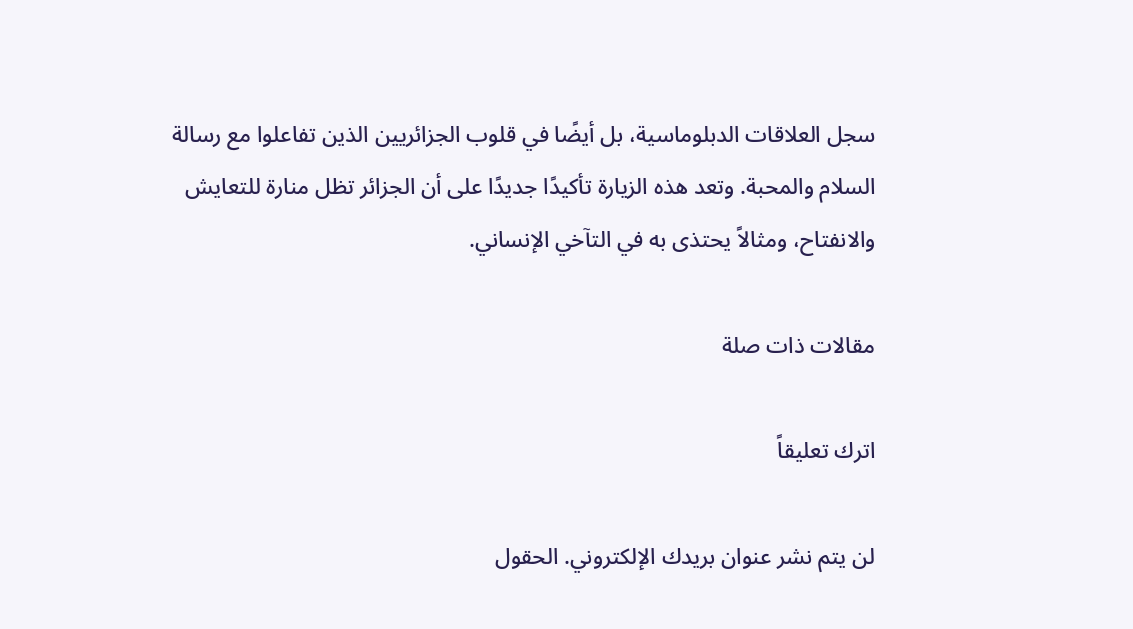سجل العلاقات الدبلوماسية، بل أيضًا في قلوب الجزائريين الذين تفاعلوا مع رسالة السلام والمحبة. وتعد هذه الزيارة تأكيدًا جديدًا على أن الجزائر تظل منارة للتعايش والانفتاح، ومثالاً يحتذى به في التآخي الإنساني.

مقالات ذات صلة

اترك تعليقاً

لن يتم نشر عنوان بريدك الإلكتروني. الحقول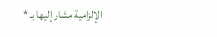الإلزامية مشار إليها بـ *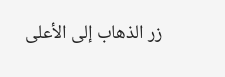زر الذهاب إلى الأعلى